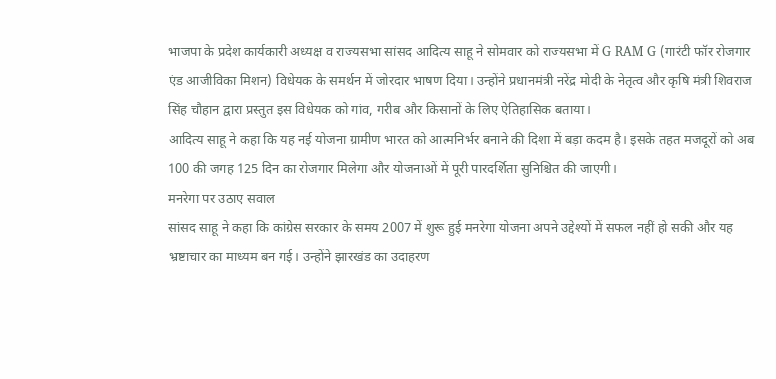भाजपा के प्रदेश कार्यकारी अध्यक्ष व राज्यसभा सांसद आदित्य साहू ने सोमवार को राज्यसभा में G RAM G (गारंटी फॉर रोजगार एंड आजीविका मिशन) विधेयक के समर्थन में जोरदार भाषण दिया। उन्होंने प्रधानमंत्री नरेंद्र मोदी के नेतृत्व और कृषि मंत्री शिवराज सिंह चौहान द्वारा प्रस्तुत इस विधेयक को गांव, गरीब और किसानों के लिए ऐतिहासिक बताया।
आदित्य साहू ने कहा कि यह नई योजना ग्रामीण भारत को आत्मनिर्भर बनाने की दिशा में बड़ा कदम है। इसके तहत मजदूरों को अब 100 की जगह 125 दिन का रोजगार मिलेगा और योजनाओं में पूरी पारदर्शिता सुनिश्चित की जाएगी।
मनरेगा पर उठाए सवाल
सांसद साहू ने कहा कि कांग्रेस सरकार के समय 2007 में शुरू हुई मनरेगा योजना अपने उद्देश्यों में सफल नहीं हो सकी और यह भ्रष्टाचार का माध्यम बन गई। उन्होंने झारखंड का उदाहरण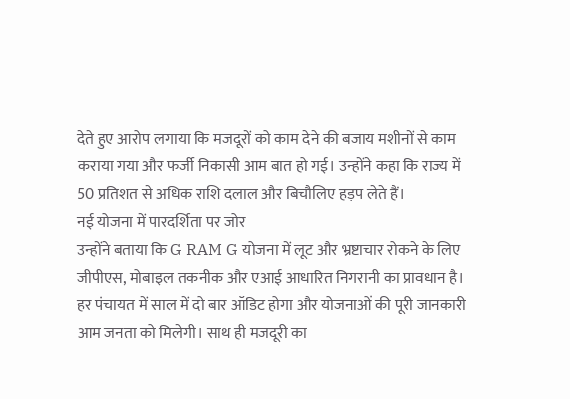देते हुए आरोप लगाया कि मजदूरों को काम देने की बजाय मशीनों से काम कराया गया और फर्जी निकासी आम बात हो गई। उन्होंने कहा कि राज्य में 50 प्रतिशत से अधिक राशि दलाल और बिचौलिए हड़प लेते हैं।
नई योजना में पारदर्शिता पर जोर
उन्होंने बताया कि G RAM G योजना में लूट और भ्रष्टाचार रोकने के लिए जीपीएस, मोबाइल तकनीक और एआई आधारित निगरानी का प्रावधान है। हर पंचायत में साल में दो बार ऑडिट होगा और योजनाओं की पूरी जानकारी आम जनता को मिलेगी। साथ ही मजदूरी का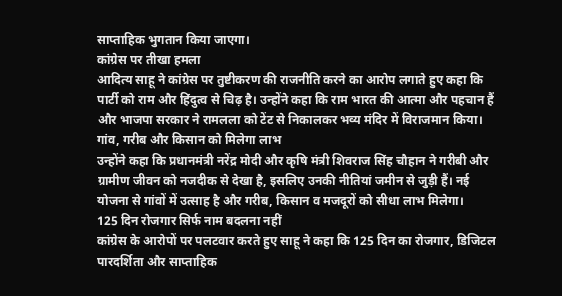साप्ताहिक भुगतान किया जाएगा।
कांग्रेस पर तीखा हमला
आदित्य साहू ने कांग्रेस पर तुष्टीकरण की राजनीति करने का आरोप लगाते हुए कहा कि पार्टी को राम और हिंदुत्व से चिढ़ है। उन्होंने कहा कि राम भारत की आत्मा और पहचान हैं और भाजपा सरकार ने रामलला को टेंट से निकालकर भव्य मंदिर में विराजमान किया।
गांव, गरीब और किसान को मिलेगा लाभ
उन्होंने कहा कि प्रधानमंत्री नरेंद्र मोदी और कृषि मंत्री शिवराज सिंह चौहान ने गरीबी और ग्रामीण जीवन को नजदीक से देखा है, इसलिए उनकी नीतियां जमीन से जुड़ी हैं। नई योजना से गांवों में उत्साह है और गरीब, किसान व मजदूरों को सीधा लाभ मिलेगा।
125 दिन रोजगार सिर्फ नाम बदलना नहीं
कांग्रेस के आरोपों पर पलटवार करते हुए साहू ने कहा कि 125 दिन का रोजगार, डिजिटल पारदर्शिता और साप्ताहिक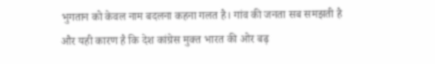भुगतान को केवल नाम बदलना कहना गलत है। गांव की जनता सब समझती है और यही कारण है कि देश कांग्रेस मुक्त भारत की ओर बढ़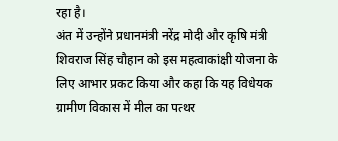रहा है।
अंत में उन्होंने प्रधानमंत्री नरेंद्र मोदी और कृषि मंत्री शिवराज सिंह चौहान को इस महत्वाकांक्षी योजना के लिए आभार प्रकट किया और कहा कि यह विधेयक ग्रामीण विकास में मील का पत्थर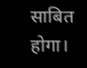साबित होगा।